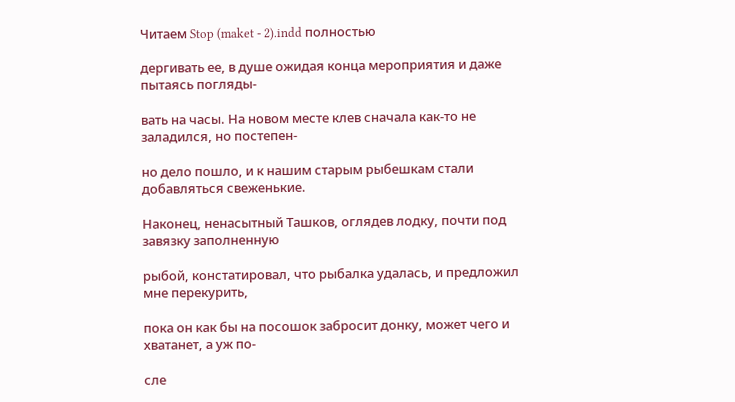Читаем Stop (maket - 2).indd полностью

дергивать ее, в душе ожидая конца мероприятия и даже пытаясь погляды-

вать на часы. На новом месте клев сначала как-то не заладился, но постепен-

но дело пошло, и к нашим старым рыбешкам стали добавляться свеженькие.

Наконец, ненасытный Ташков, оглядев лодку, почти под завязку заполненную

рыбой, констатировал, что рыбалка удалась, и предложил мне перекурить,

пока он как бы на посошок забросит донку, может чего и хватанет, а уж по-

сле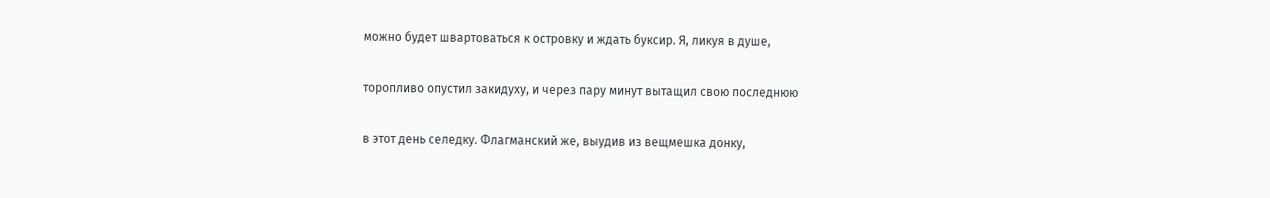можно будет швартоваться к островку и ждать буксир. Я, ликуя в душе,

торопливо опустил закидуху, и через пару минут вытащил свою последнюю

в этот день селедку. Флагманский же, выудив из вещмешка донку,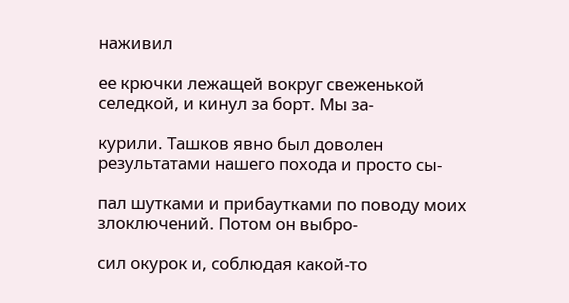наживил

ее крючки лежащей вокруг свеженькой селедкой, и кинул за борт. Мы за-

курили. Ташков явно был доволен результатами нашего похода и просто сы-

пал шутками и прибаутками по поводу моих злоключений. Потом он выбро-

сил окурок и, соблюдая какой-то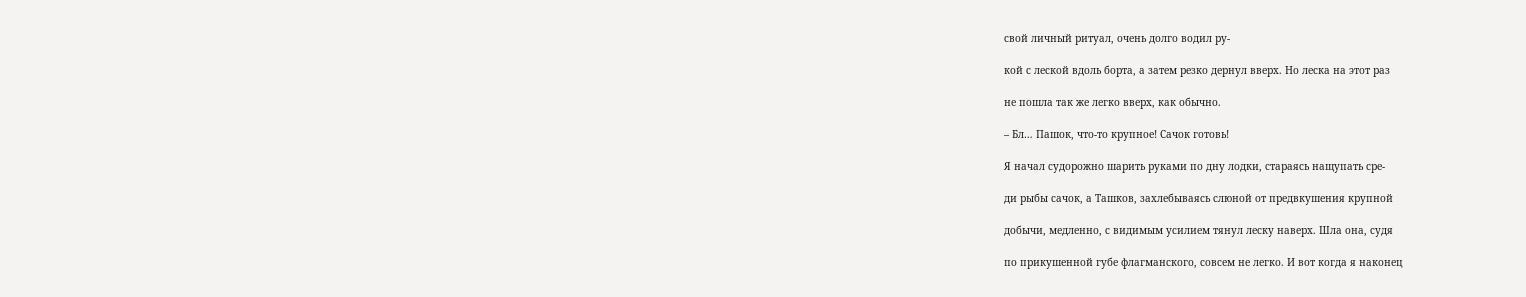свой личный ритуал, очень долго водил ру-

кой с леской вдоль борта, а затем резко дернул вверх. Но леска на этот раз

не пошла так же легко вверх, как обычно.

– Бл… Пашок, что-то крупное! Сачок готовь!

Я начал судорожно шарить руками по дну лодки, стараясь нащупать сре-

ди рыбы сачок, а Ташков, захлебываясь слюной от предвкушения крупной

добычи, медленно, с видимым усилием тянул леску наверх. Шла она, судя

по прикушенной губе флагманского, совсем не легко. И вот когда я наконец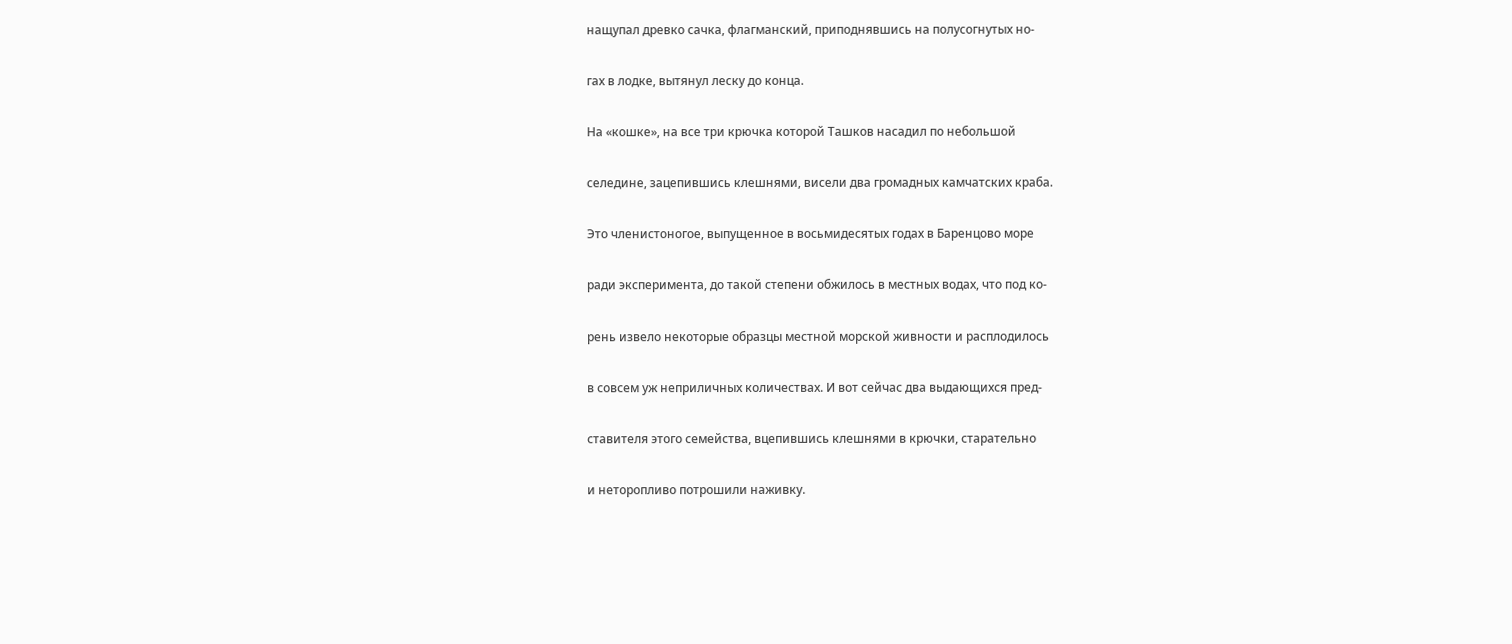нащупал древко сачка, флагманский, приподнявшись на полусогнутых но-

гах в лодке, вытянул леску до конца.

На «кошке», на все три крючка которой Ташков насадил по небольшой

селедине, зацепившись клешнями, висели два громадных камчатских краба.

Это членистоногое, выпущенное в восьмидесятых годах в Баренцово море

ради эксперимента, до такой степени обжилось в местных водах, что под ко-

рень извело некоторые образцы местной морской живности и расплодилось

в совсем уж неприличных количествах. И вот сейчас два выдающихся пред-

ставителя этого семейства, вцепившись клешнями в крючки, старательно

и неторопливо потрошили наживку.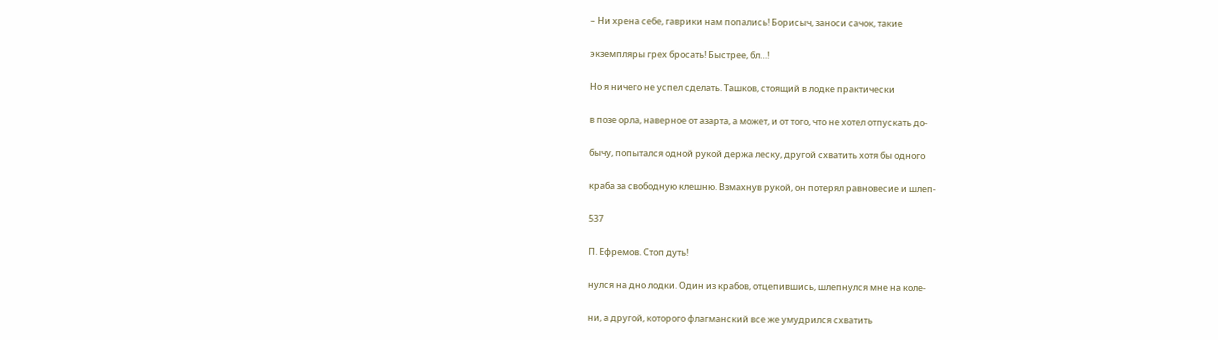– Ни хрена себе, гаврики нам попались! Борисыч, заноси сачок, такие

экземпляры грех бросать! Быстрее, бл…!

Но я ничего не успел сделать. Ташков, стоящий в лодке практически

в позе орла, наверное от азарта, а может, и от того, что не хотел отпускать до-

бычу, попытался одной рукой держа леску, другой схватить хотя бы одного

краба за свободную клешню. Взмахнув рукой, он потерял равновесие и шлеп-

537

П. Ефремов. Стоп дуть!

нулся на дно лодки. Один из крабов, отцепившись, шлепнулся мне на коле-

ни, а другой, которого флагманский все же умудрился схватить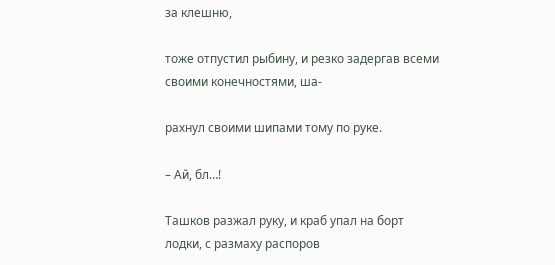за клешню,

тоже отпустил рыбину, и резко задергав всеми своими конечностями, ша-

рахнул своими шипами тому по руке.

– Ай, бл…!

Ташков разжал руку, и краб упал на борт лодки, с размаху распоров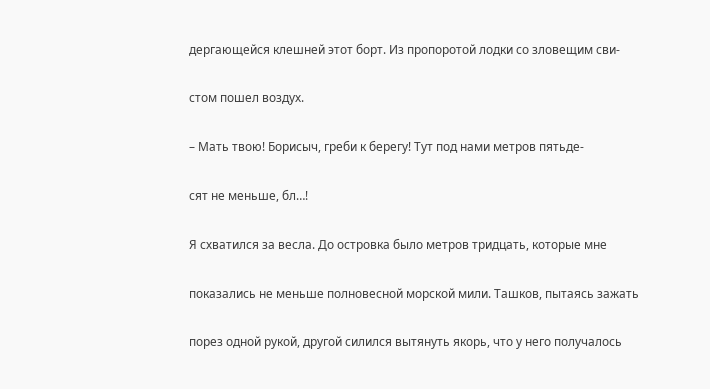дергающейся клешней этот борт. Из пропоротой лодки со зловещим сви-

стом пошел воздух.

– Мать твою! Борисыч, греби к берегу! Тут под нами метров пятьде-

сят не меньше, бл…!

Я схватился за весла. До островка было метров тридцать, которые мне

показались не меньше полновесной морской мили. Ташков, пытаясь зажать

порез одной рукой, другой силился вытянуть якорь, что у него получалось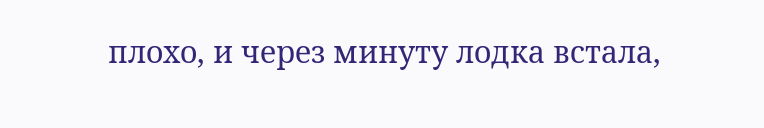плохо, и через минуту лодка встала,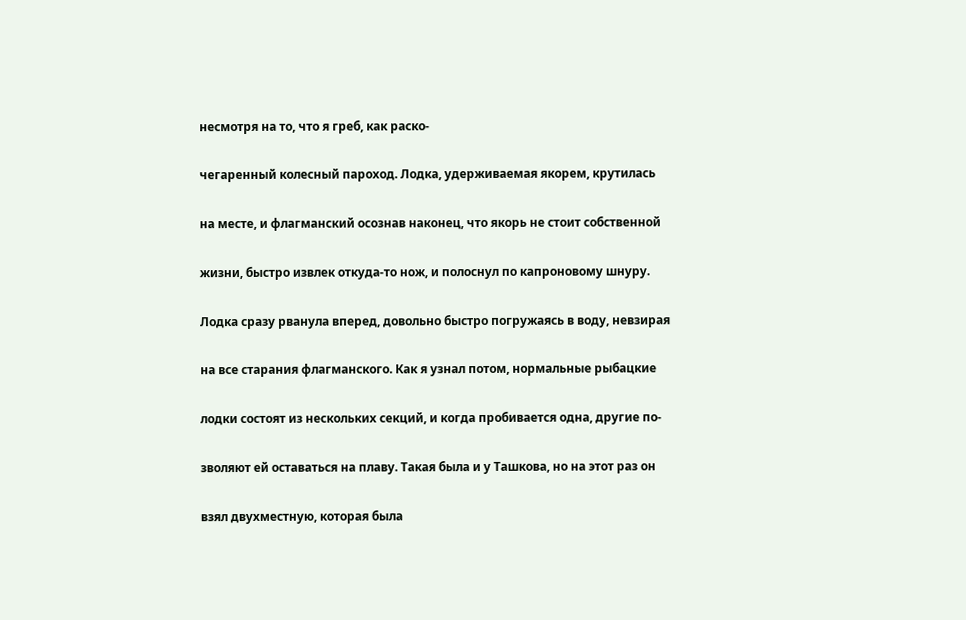несмотря на то, что я греб, как раско-

чегаренный колесный пароход. Лодка, удерживаемая якорем, крутилась

на месте, и флагманский осознав наконец, что якорь не стоит собственной

жизни, быстро извлек откуда-то нож, и полоснул по капроновому шнуру.

Лодка сразу рванула вперед, довольно быстро погружаясь в воду, невзирая

на все старания флагманского. Как я узнал потом, нормальные рыбацкие

лодки состоят из нескольких секций, и когда пробивается одна, другие по-

зволяют ей оставаться на плаву. Такая была и у Ташкова, но на этот раз он

взял двухместную, которая была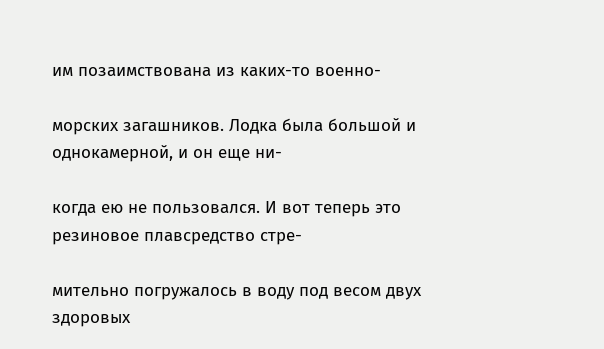им позаимствована из каких-то военно-

морских загашников. Лодка была большой и однокамерной, и он еще ни-

когда ею не пользовался. И вот теперь это резиновое плавсредство стре-

мительно погружалось в воду под весом двух здоровых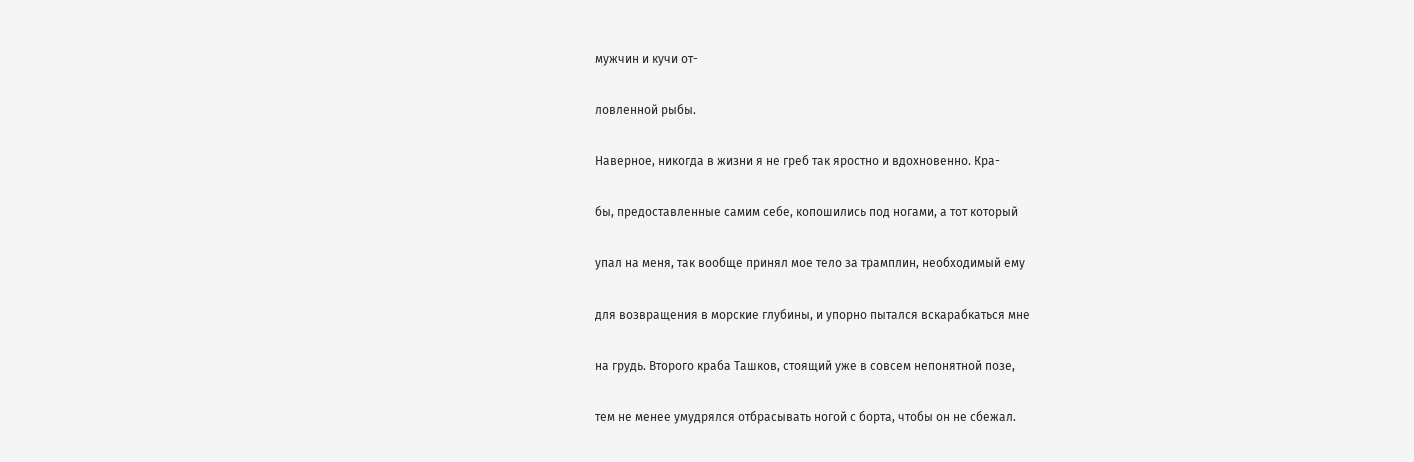мужчин и кучи от-

ловленной рыбы.

Наверное, никогда в жизни я не греб так яростно и вдохновенно. Кра-

бы, предоставленные самим себе, копошились под ногами, а тот который

упал на меня, так вообще принял мое тело за трамплин, необходимый ему

для возвращения в морские глубины, и упорно пытался вскарабкаться мне

на грудь. Второго краба Ташков, стоящий уже в совсем непонятной позе,

тем не менее умудрялся отбрасывать ногой с борта, чтобы он не сбежал.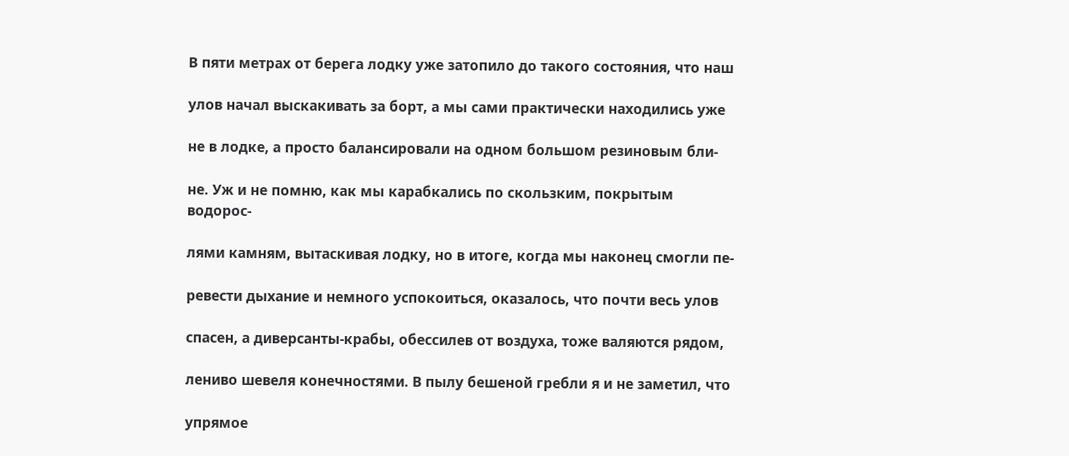В пяти метрах от берега лодку уже затопило до такого состояния, что наш

улов начал выскакивать за борт, а мы сами практически находились уже

не в лодке, а просто балансировали на одном большом резиновым бли-

не. Уж и не помню, как мы карабкались по скользким, покрытым водорос-

лями камням, вытаскивая лодку, но в итоге, когда мы наконец смогли пе-

ревести дыхание и немного успокоиться, оказалось, что почти весь улов

спасен, а диверсанты-крабы, обессилев от воздуха, тоже валяются рядом,

лениво шевеля конечностями. В пылу бешеной гребли я и не заметил, что

упрямое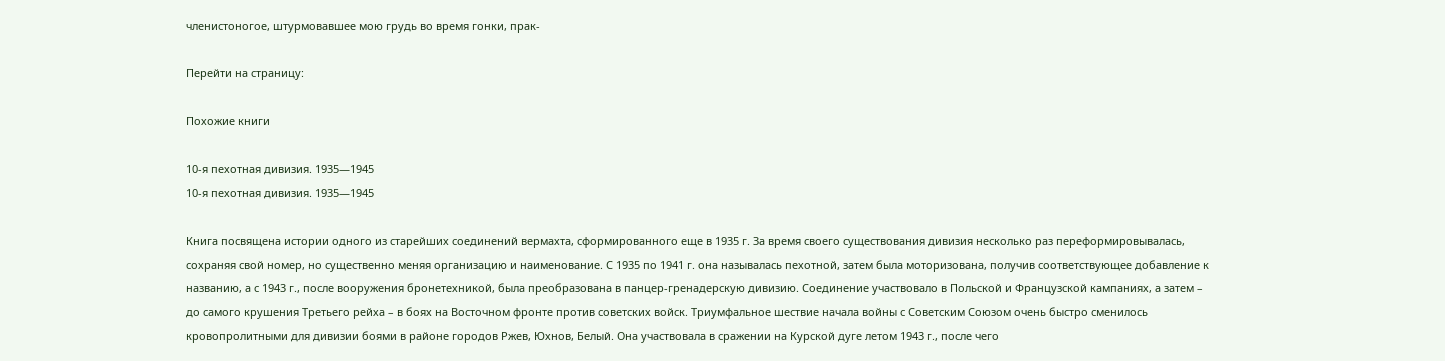членистоногое, штурмовавшее мою грудь во время гонки, прак-

Перейти на страницу:

Похожие книги

10-я пехотная дивизия. 1935—1945
10-я пехотная дивизия. 1935—1945

Книга посвящена истории одного из старейших соединений вермахта, сформированного еще в 1935 г. За время своего существования дивизия несколько раз переформировывалась, сохраняя свой номер, но существенно меняя организацию и наименование. С 1935 по 1941 г. она называлась пехотной, затем была моторизована, получив соответствующее добавление к названию, а с 1943 г., после вооружения бронетехникой, была преобразована в панцер-гренадерскую дивизию. Соединение участвовало в Польской и Французской кампаниях, а затем – до самого крушения Третьего рейха – в боях на Восточном фронте против советских войск. Триумфальное шествие начала войны с Советским Союзом очень быстро сменилось кровопролитными для дивизии боями в районе городов Ржев, Юхнов, Белый. Она участвовала в сражении на Курской дуге летом 1943 г., после чего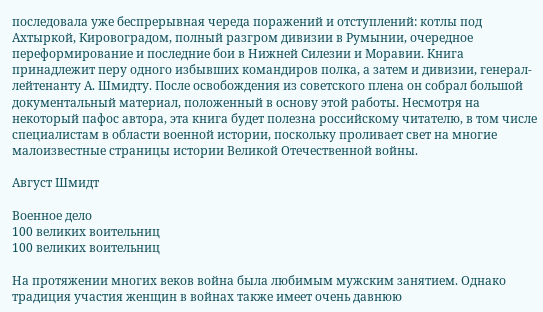последовала уже беспрерывная череда поражений и отступлений: котлы под Ахтыркой, Кировоградом, полный разгром дивизии в Румынии, очередное переформирование и последние бои в Нижней Силезии и Моравии. Книга принадлежит перу одного избывших командиров полка, а затем и дивизии, генерал-лейтенанту А. Шмидту. После освобождения из советского плена он собрал большой документальный материал, положенный в основу этой работы. Несмотря на некоторый пафос автора, эта книга будет полезна российскому читателю, в том числе специалистам в области военной истории, поскольку проливает свет на многие малоизвестные страницы истории Великой Отечественной войны.

Август Шмидт

Военное дело
100 великих воительниц
100 великих воительниц

На протяжении многих веков война была любимым мужским занятием. Однако традиция участия женщин в войнах также имеет очень давнюю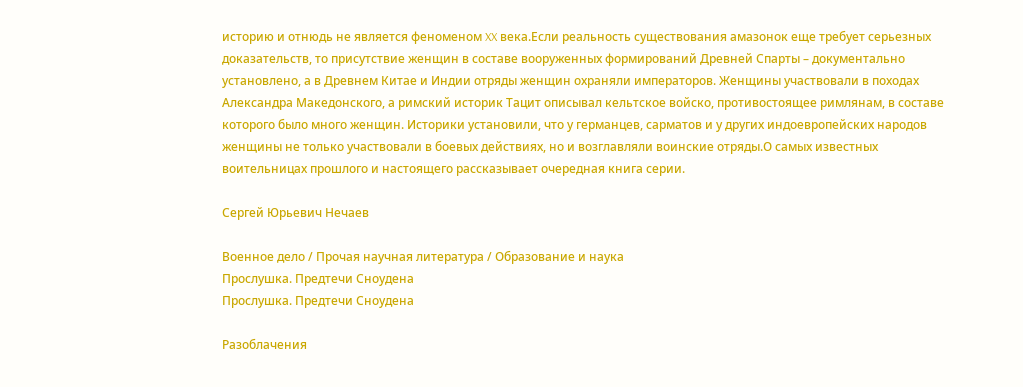историю и отнюдь не является феноменом XX века.Если реальность существования амазонок еще требует серьезных доказательств, то присутствие женщин в составе вооруженных формирований Древней Спарты – документально установлено, а в Древнем Китае и Индии отряды женщин охраняли императоров. Женщины участвовали в походах Александра Македонского, а римский историк Тацит описывал кельтское войско, противостоящее римлянам, в составе которого было много женщин. Историки установили, что у германцев, сарматов и у других индоевропейских народов женщины не только участвовали в боевых действиях, но и возглавляли воинские отряды.О самых известных воительницах прошлого и настоящего рассказывает очередная книга серии.

Сергей Юрьевич Нечаев

Военное дело / Прочая научная литература / Образование и наука
Прослушка. Предтечи Сноудена
Прослушка. Предтечи Сноудена

Разоблачения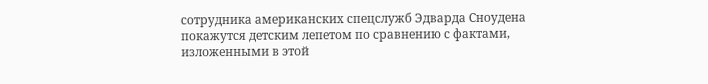сотрудника американских спецслужб Эдварда Сноудена покажутся детским лепетом по сравнению с фактами, изложенными в этой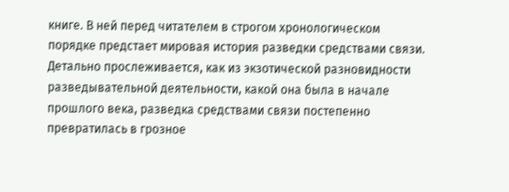книге. В ней перед читателем в строгом хронологическом порядке предстает мировая история разведки средствами связи. Детально прослеживается, как из экзотической разновидности разведывательной деятельности, какой она была в начале прошлого века, разведка средствами связи постепенно превратилась в грозное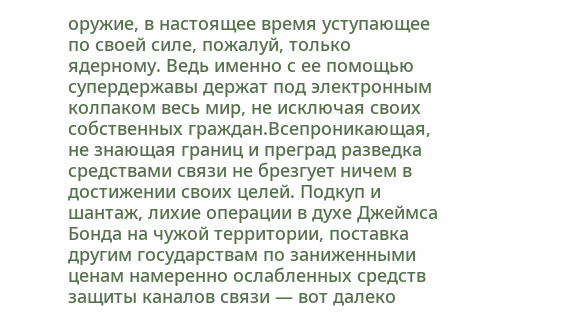оружие, в настоящее время уступающее по своей силе, пожалуй, только ядерному. Ведь именно с ее помощью супердержавы держат под электронным колпаком весь мир, не исключая своих собственных граждан.Всепроникающая, не знающая границ и преград разведка средствами связи не брезгует ничем в достижении своих целей. Подкуп и шантаж, лихие операции в духе Джеймса Бонда на чужой территории, поставка другим государствам по заниженными ценам намеренно ослабленных средств защиты каналов связи — вот далеко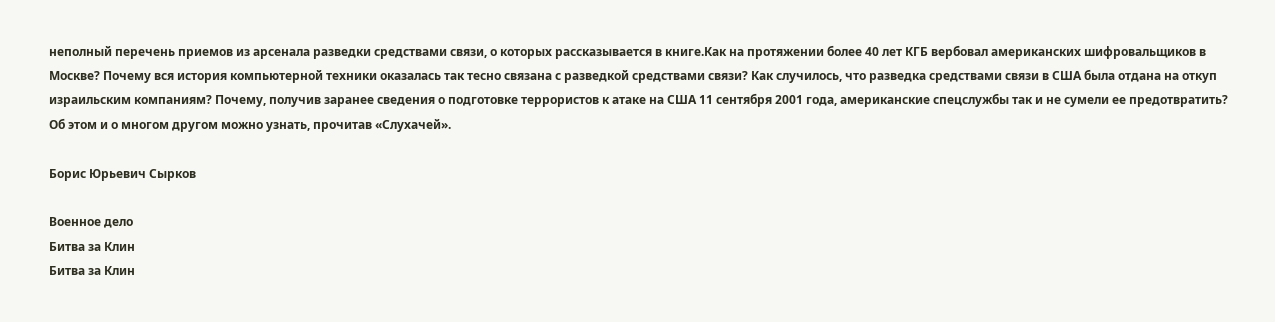неполный перечень приемов из арсенала разведки средствами связи, о которых рассказывается в книге.Как на протяжении более 40 лет КГБ вербовал американских шифровальщиков в Москве? Почему вся история компьютерной техники оказалась так тесно связана с разведкой средствами связи? Как случилось, что разведка средствами связи в США была отдана на откуп израильским компаниям? Почему, получив заранее сведения о подготовке террористов к атаке на США 11 сентября 2001 года, американские спецслужбы так и не сумели ее предотвратить? Об этом и о многом другом можно узнать, прочитав «Слухачей».

Борис Юрьевич Сырков

Военное дело
Битва за Клин
Битва за Клин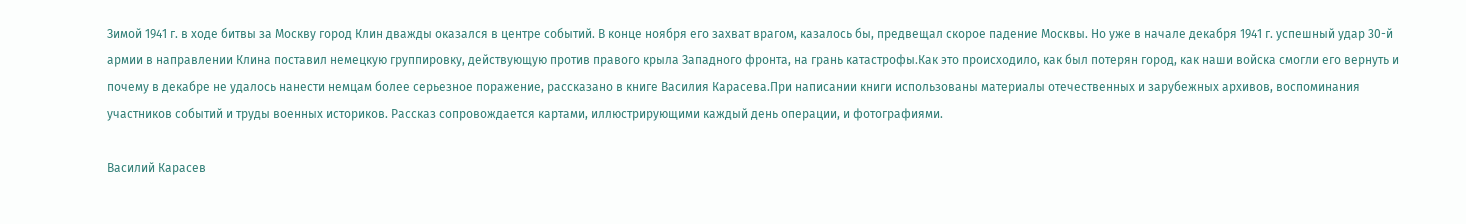Зимой 1941 г. в ходе битвы за Москву город Клин дважды оказался в центре событий. В конце ноября его захват врагом, казалось бы, предвещал скорое падение Москвы. Но уже в начале декабря 1941 г. успешный удар 30-й армии в направлении Клина поставил немецкую группировку, действующую против правого крыла Западного фронта, на грань катастрофы.Как это происходило, как был потерян город, как наши войска смогли его вернуть и почему в декабре не удалось нанести немцам более серьезное поражение, рассказано в книге Василия Карасева.При написании книги использованы материалы отечественных и зарубежных архивов, воспоминания участников событий и труды военных историков. Рассказ сопровождается картами, иллюстрирующими каждый день операции, и фотографиями.

Василий Карасев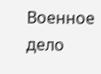Военное дело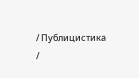/ Публицистика /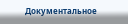Документальное